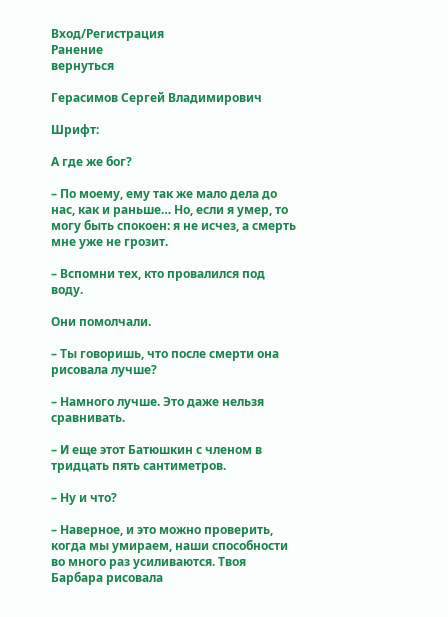Вход/Регистрация
Ранение
вернуться

Герасимов Сергей Владимирович

Шрифт:

А где же бог?

– По моему, ему так же мало дела до нас, как и раньше… Но, если я умер, то могу быть спокоен: я не исчез, а смерть мне уже не грозит.

– Вспомни тех, кто провалился под воду.

Они помолчали.

– Ты говоришь, что после смерти она рисовала лучше?

– Намного лучше. Это даже нельзя сравнивать.

– И еще этот Батюшкин с членом в тридцать пять сантиметров.

– Ну и что?

– Наверное, и это можно проверить, когда мы умираем, наши способности во много раз усиливаются. Твоя Барбара рисовала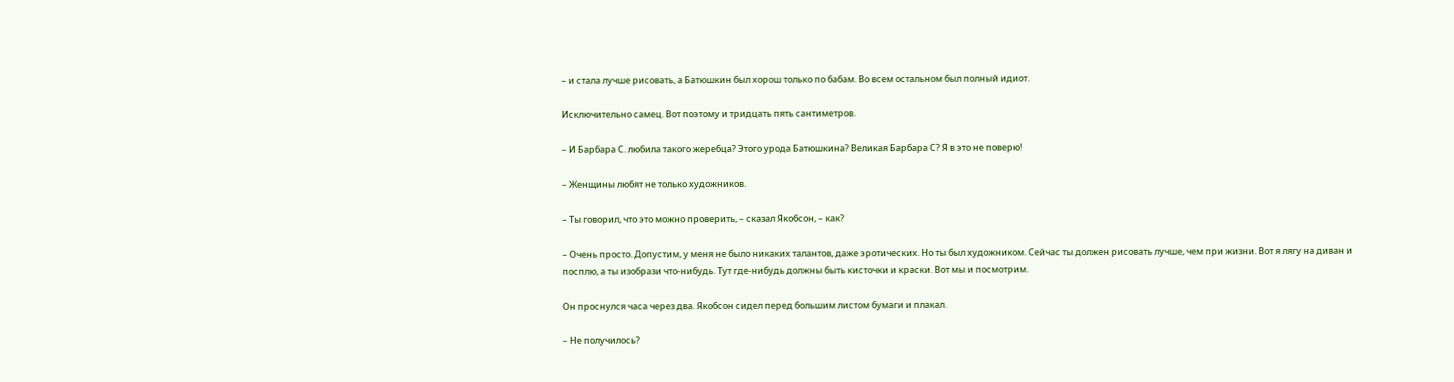– и стала лучше рисовать, а Батюшкин был хорош только по бабам. Во всем остальном был полный идиот.

Исключительно самец. Вот поэтому и тридцать пять сантиметров.

– И Барбара С. любила такого жеребца? Этого урода Батюшкина? Великая Барбара С? Я в это не поверю!

– Женщины любят не только художников.

– Ты говорил, что это можно проверить, – сказал Якобсон, – как?

– Очень просто. Допустим, у меня не было никаких талантов, даже эротических. Но ты был художником. Сейчас ты должен рисовать лучше, чем при жизни. Вот я лягу на диван и посплю, а ты изобрази что-нибудь. Тут где-нибудь должны быть кисточки и краски. Вот мы и посмотрим.

Он проснулся часа через два. Якобсон сидел перед большим листом бумаги и плакал.

– Не получилось?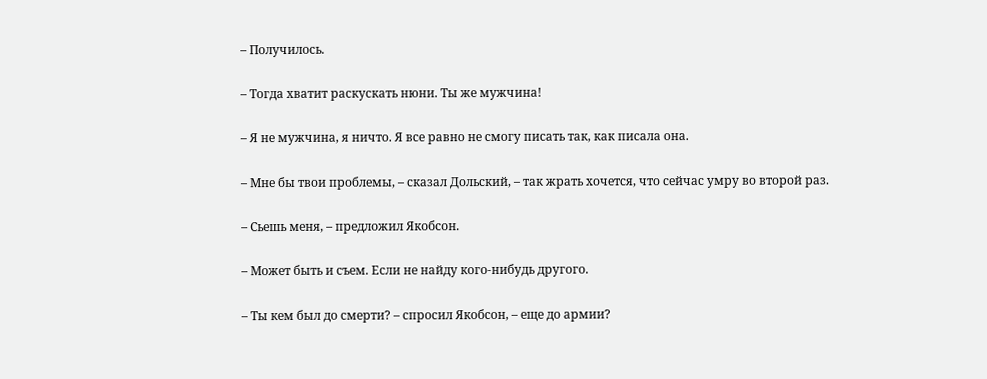– Получилось.

– Тогда хватит раскускать нюни. Ты же мужчина!

– Я не мужчина, я ничто. Я все равно не смогу писать так, как писала она.

– Мне бы твои проблемы, – сказал Дольский, – так жрать хочется, что сейчас умру во второй раз.

– Сьешь меня, – предложил Якобсон.

– Может быть и съем. Если не найду кого-нибудь другого.

– Ты кем был до смерти? – спросил Якобсон, – еще до армии?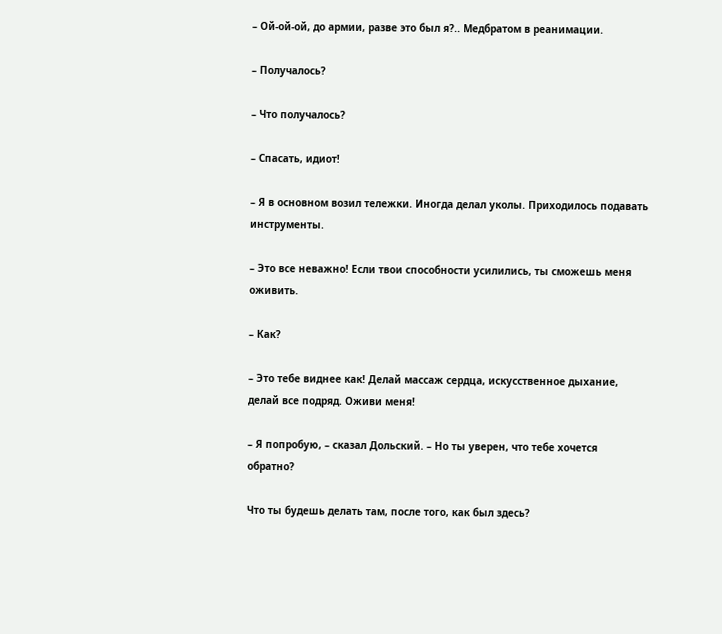– Ой-ой-ой, до армии, разве это был я?.. Медбратом в реанимации.

– Получалось?

– Что получалось?

– Спасать, идиот!

– Я в основном возил тележки. Иногда делал уколы. Приходилось подавать инструменты.

– Это все неважно! Если твои способности усилились, ты сможешь меня оживить.

– Как?

– Это тебе виднее как! Делай массаж сердца, искусственное дыхание, делай все подряд. Оживи меня!

– Я попробую, – сказал Дольский. – Но ты уверен, что тебе хочется обратно?

Что ты будешь делать там, после того, как был здесь?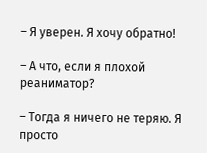– Я уверен. Я хочу обратно!

– А что, если я плохой реаниматор?

– Тогда я ничего не теряю. Я просто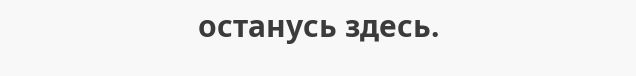останусь здесь.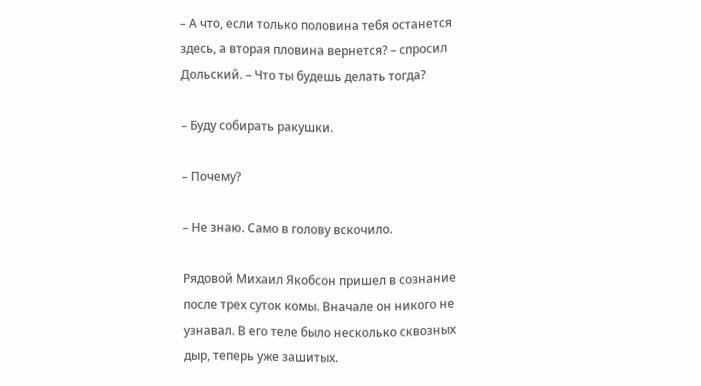– А что, если только половина тебя останется здесь, а вторая пловина вернется? – спросил Дольский. – Что ты будешь делать тогда?

– Буду собирать ракушки.

– Почему?

– Не знаю. Само в голову вскочило.

Рядовой Михаил Якобсон пришел в сознание после трех суток комы. Вначале он никого не узнавал. В его теле было несколько сквозных дыр, теперь уже зашитых.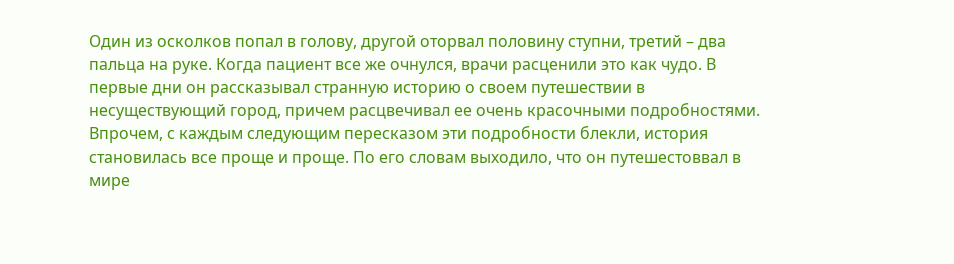Один из осколков попал в голову, другой оторвал половину ступни, третий – два пальца на руке. Когда пациент все же очнулся, врачи расценили это как чудо. В первые дни он рассказывал странную историю о своем путешествии в несуществующий город, причем расцвечивал ее очень красочными подробностями. Впрочем, с каждым следующим пересказом эти подробности блекли, история становилась все проще и проще. По его словам выходило, что он путешестоввал в мире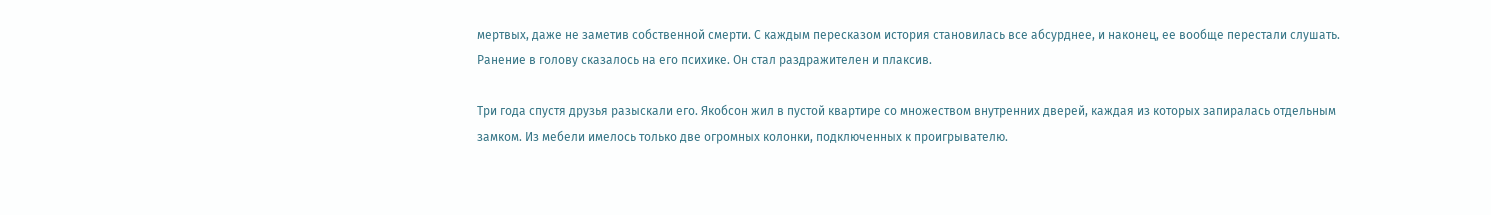мертвых, даже не заметив собственной смерти. С каждым пересказом история становилась все абсурднее, и наконец, ее вообще перестали слушать. Ранение в голову сказалось на его психике. Он стал раздражителен и плаксив.

Три года спустя друзья разыскали его. Якобсон жил в пустой квартире со множеством внутренних дверей, каждая из которых запиралась отдельным замком. Из мебели имелось только две огромных колонки, подключенных к проигрывателю.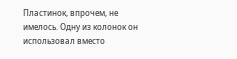Пластинок, впрочем, не имелось. Одну из колонок он использовал вместо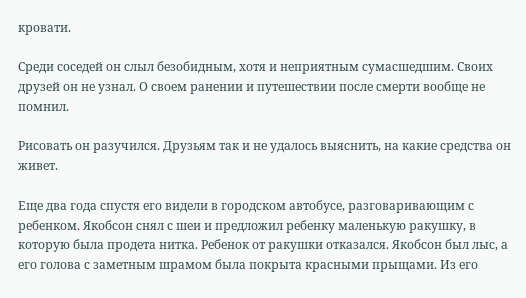кровати.

Среди соседей он слыл безобидным, хотя и неприятным сумасшедшим. Своих друзей он не узнал. О своем ранении и путешествии после смерти вообще не помнил.

Рисовать он разучился. Друзьям так и не удалось выяснить, на какие средства он живет.

Еще два года спустя его видели в городском автобусе, разговаривающим с ребенком. Якобсон снял с шеи и предложил ребенку маленькую ракушку, в которую была продета нитка. Ребенок от ракушки отказался. Якобсон был лыс, а его голова с заметным шрамом была покрыта красными прыщами. Из его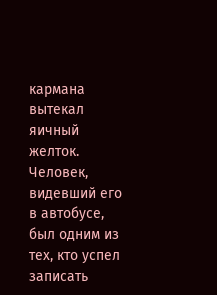кармана вытекал яичный желток. Человек, видевший его в автобусе, был одним из тех, кто успел записать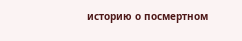историю о посмертном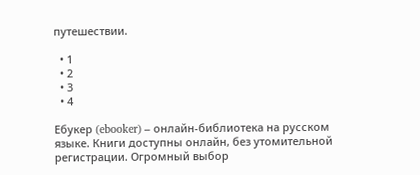путешествии.

  • 1
  • 2
  • 3
  • 4

Ебукер (ebooker) – онлайн-библиотека на русском языке. Книги доступны онлайн, без утомительной регистрации. Огромный выбор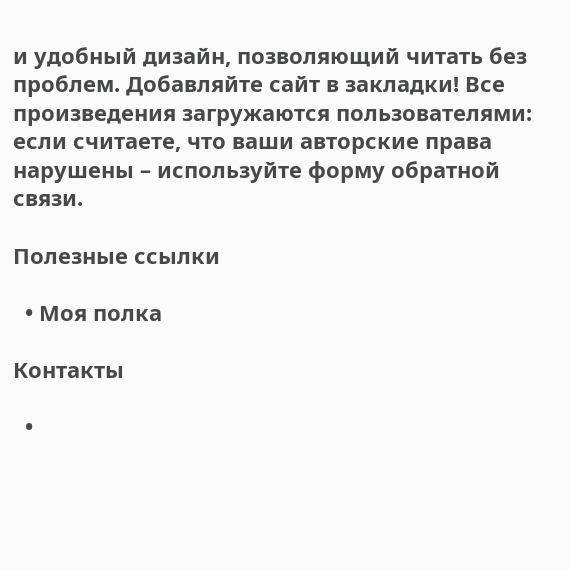и удобный дизайн, позволяющий читать без проблем. Добавляйте сайт в закладки! Все произведения загружаются пользователями: если считаете, что ваши авторские права нарушены – используйте форму обратной связи.

Полезные ссылки

  • Моя полка

Контакты

  •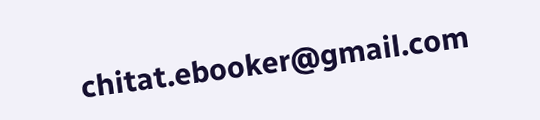chitat.ebooker@gmail.com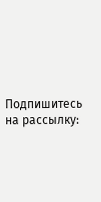Подпишитесь на рассылку: